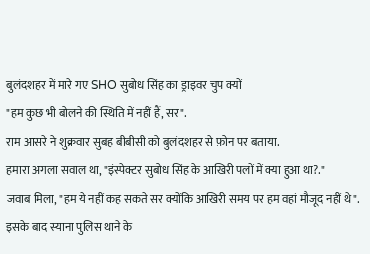बुलंदशहर में मारे गए SHO सुबोध सिंह का ड्राइवर चुप क्यों
"हम कुछ भी बोलने की स्थिति में नहीं हैं, सर".
राम आसरे ने शुक्रवार सुबह बीबीसी को बुलंदशहर से फ़ोन पर बताया.
हमारा अगला सवाल था, "इंस्पेक्टर सुबोध सिंह के आखिरी पलों में क्या हुआ था?."
जवाब मिला, "हम ये नहीं कह सकते सर क्योंकि आखिरी समय पर हम वहां मौजूद नहीं थे".
इसके बाद स्याना पुलिस थाने के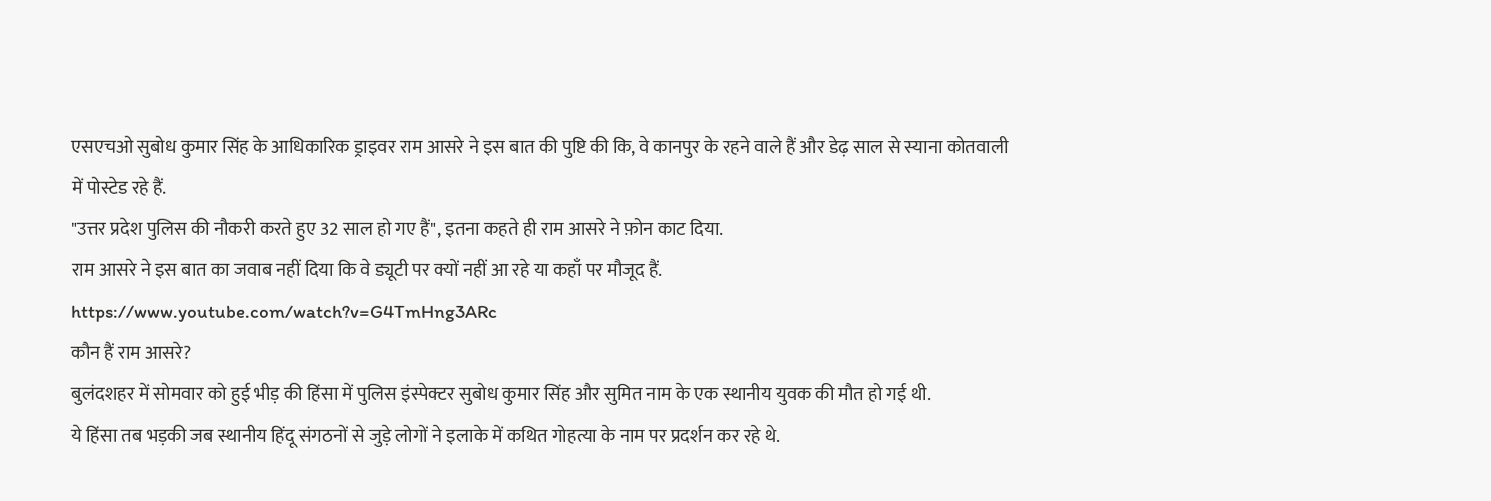एसएचओ सुबोध कुमार सिंह के आधिकारिक ड्राइवर राम आसरे ने इस बात की पुष्टि की कि, वे कानपुर के रहने वाले हैं और डेढ़ साल से स्याना कोतवाली में पोस्टेड रहे हैं.
"उत्तर प्रदेश पुलिस की नौकरी करते हुए 32 साल हो गए हैं", इतना कहते ही राम आसरे ने फ़ोन काट दिया.
राम आसरे ने इस बात का जवाब नहीं दिया कि वे ड्यूटी पर क्यों नहीं आ रहे या कहाँ पर मौजूद हैं.
https://www.youtube.com/watch?v=G4TmHng3ARc
कौन हैं राम आसरे?
बुलंदशहर में सोमवार को हुई भीड़ की हिंसा में पुलिस इंस्पेक्टर सुबोध कुमार सिंह और सुमित नाम के एक स्थानीय युवक की मौत हो गई थी.
ये हिंसा तब भड़की जब स्थानीय हिंदू संगठनों से जुड़े लोगों ने इलाके में कथित गोहत्या के नाम पर प्रदर्शन कर रहे थे.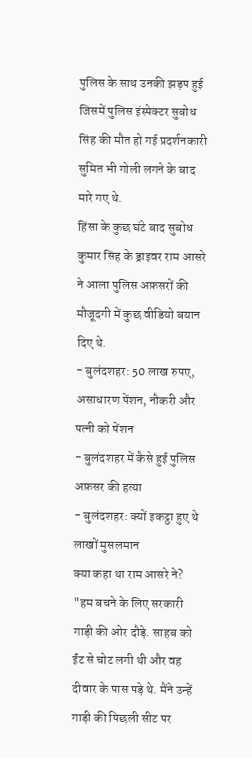पुलिस के साथ उनकी झड़प हुई जिसमें पुलिस इंस्पेक्टर सुबोध सिंह की मौत हो गई प्रदर्शनकारी सुमित भी गोली लगने के बाद मारे गए थे.
हिंसा के कुछ घंटे बाद सुबोध कुमार सिंह के ड्राइवर राम आसरे ने आला पुलिस अफ़सरों की मौजूदगी में कुछ वीडियो बयान दिए थे.
- बुलंदशहर: 50 लाख रुपए, असाधारण पेंशन, नौकरी और पत्नी को पेंशन
- बुलंदशहर में कैसे हुई पुलिस अफ़सर की हत्या
- बुलंदशहर: क्यों इकट्ठा हुए थे लाखों मुसलमान
क्या कहा था राम आसरे ने?
"हम बचने के लिए सरकारी गाड़ी की ओर दौड़े. साहब को ईंट से चोट लगी थी और वह दीवार के पास पड़े थे. मैंने उन्हें गाड़ी की पिछली सीट पर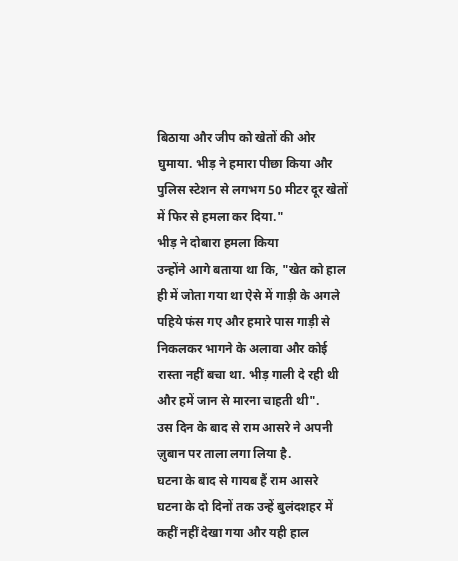बिठाया और जीप को खेतों की ओर घुमाया. भीड़ ने हमारा पीछा किया और पुलिस स्टेशन से लगभग 50 मीटर दूर खेतों में फिर से हमला कर दिया."
भीड़ ने दोबारा हमला किया
उन्होंने आगे बताया था कि, "खेत को हाल ही में जोता गया था ऐसे में गाड़ी के अगले पहिये फंस गए और हमारे पास गाड़ी से निकलकर भागने के अलावा और कोई रास्ता नहीं बचा था. भीड़ गाली दे रही थी और हमें जान से मारना चाहती थी".
उस दिन के बाद से राम आसरे ने अपनी ज़ुबान पर ताला लगा लिया है.
घटना के बाद से गायब हैं राम आसरे
घटना के दो दिनों तक उन्हें बुलंदशहर में कहीं नहीं देखा गया और यही हाल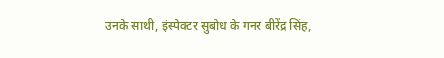उनके साथी, इंस्पेक्टर सुबोध के गनर बीरेंद्र सिंह,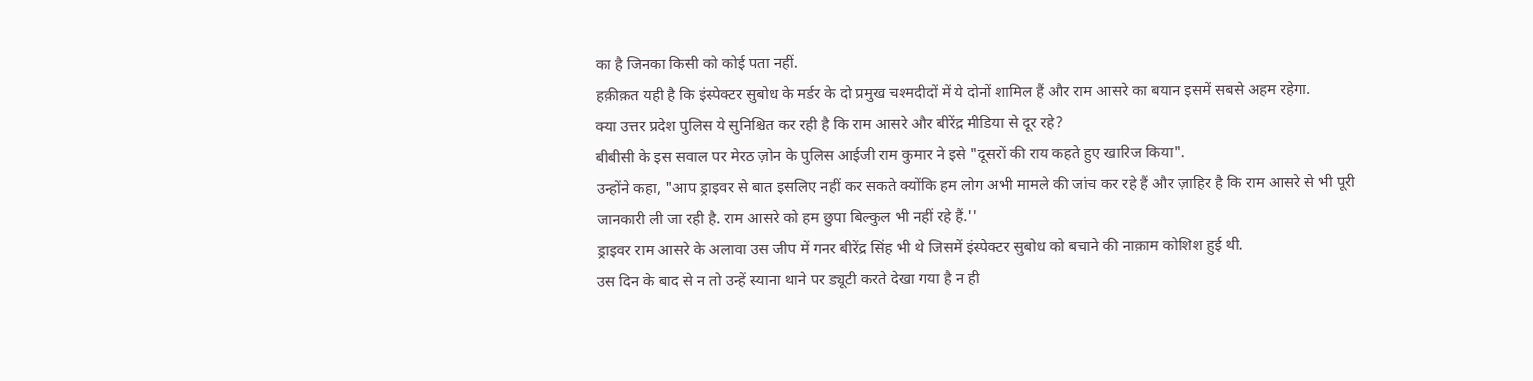का है जिनका किसी को कोई पता नहीं.
हक़ीक़त यही है कि इंस्पेक्टर सुबोध के मर्डर के दो प्रमुख चश्मदीदों में ये दोनों शामिल हैं और राम आसरे का बयान इसमें सबसे अहम रहेगा.
क्या उत्तर प्रदेश पुलिस ये सुनिश्चित कर रही है कि राम आसरे और बीरेंद्र मीडिया से दूर रहे?
बीबीसी के इस सवाल पर मेरठ ज़ोन के पुलिस आईजी राम कुमार ने इसे "दूसरों की राय कहते हुए खारिज किया".
उन्होंने कहा, "आप ड्राइवर से बात इसलिए नहीं कर सकते क्योंकि हम लोग अभी मामले की जांच कर रहे हैं और ज़ाहिर है कि राम आसरे से भी पूरी जानकारी ली जा रही है. राम आसरे को हम छुपा बिल्कुल भी नहीं रहे हैं.''
ड्राइवर राम आसरे के अलावा उस जीप में गनर बीरेंद्र सिंह भी थे जिसमें इंस्पेक्टर सुबोध को बचाने की नाक़ाम कोशिश हुई थी.
उस दिन के बाद से न तो उन्हें स्याना थाने पर ड्यूटी करते देखा गया है न ही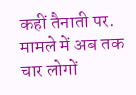कहीं तैनाती पर.
मामले में अब तक चार लोगों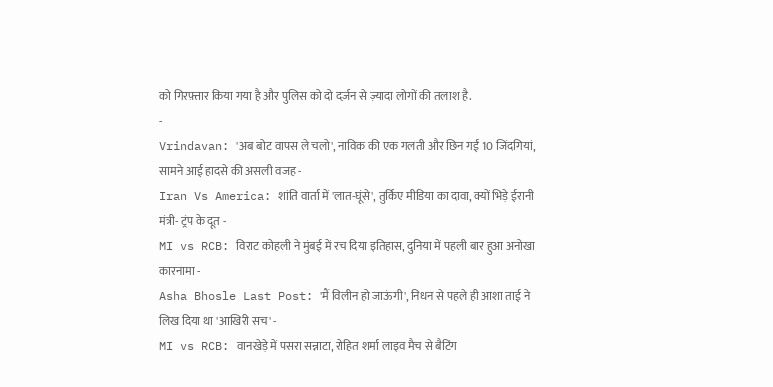को गिरफ़्तार किया गया है और पुलिस को दो दर्ज़न से ज़्यादा लोगों की तलाश है.
-
Vrindavan: 'अब बोट वापस ले चलो', नाविक की एक गलती और छिन गईं 10 जिंदगियां, सामने आई हादसे की असली वजह -
Iran Vs America: शांति वार्ता में 'लात-घूंसे', तुर्किए मीडिया का दावा, क्यों भिड़े ईरानी मंत्री- ट्रंप के दूत -
MI vs RCB: विराट कोहली ने मुंबई में रच दिया इतिहास, दुनिया में पहली बार हुआ अनोखा कारनामा -
Asha Bhosle Last Post: 'मैं विलीन हो जाऊंगी', निधन से पहले ही आशा ताई ने लिख दिया था 'आखिरी सच' -
MI vs RCB: वानखेड़े में पसरा सन्नाटा, रोहित शर्मा लाइव मैच से बैटिंग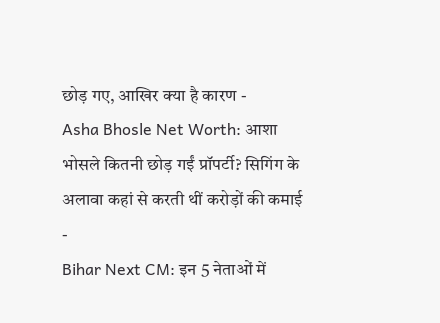छोड़ गए, आखिर क्या है कारण -
Asha Bhosle Net Worth: आशा भोसले कितनी छोड़ गईं प्रॉपर्टी? सिगिंग के अलावा कहां से करती थीं करोड़ों की कमाई -
Bihar Next CM: इन 5 नेताओं में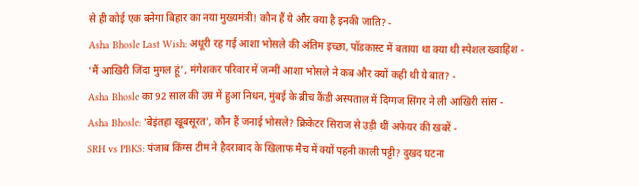से ही कोई एक बनेगा बिहार का नया मुख्यमंत्री! कौन हैं ये और क्या है इनकी जाति? -
Asha Bhosle Last Wish: अधूरी रह गई आशा भोसले की अंतिम इच्छा, पॉडकास्ट में बताया था क्या थी स्पेशल ख्वाहिश -
'मैं आखिरी जिंदा मुगल हूं', मंगेशकर परिवार में जन्मीं आशा भोसले ने कब और क्यों कही थी ये बात? -
Asha Bhosle का 92 साल की उम्र में हुआ निधन, मुंबई के ब्रीच कैंडी अस्पताल में दिग्गज सिंगर ने ली आखिरी सांस -
Asha Bhosle: 'बेइंतहा खूबसूरत', कौन हैं जनाई भोसले? क्रिकेटर सिराज से उड़ी थीं अफेयर की खबरें -
SRH vs PBKS: पंजाब किंग्स टीम ने हैदराबाद के खिलाफ मैच में क्यों पहनी काली पट्टी? दुखद घटना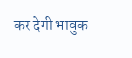कर देगी भावुक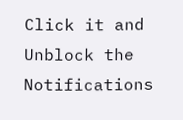Click it and Unblock the Notifications